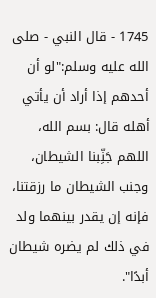1745 - قال النبي - صلى الله عليه وسلم:"لو أن أحدهم إذا أراد أن يأتي أهله قال: بسم الله، اللهم جَنِّبنا الشيطان، وجنب الشيطان ما رزقتنا، فإنه إن يقدر بينهما ولد في ذلك لم يضره شيطان أبدًا".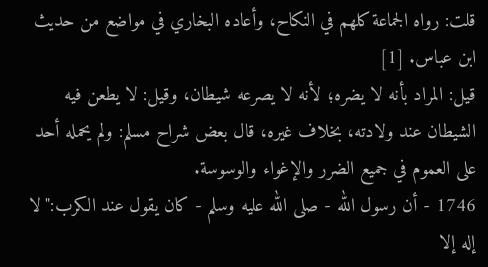قلت: رواه الجماعة كلهم في النكاح، وأعاده البخاري في مواضع من حديث ابن عباس. [1]
قيل: المراد بأنه لا يضره؛ لأنه لا يصرعه شيطان، وقيل: لا يطعن فيه الشيطان عند ولادته، بخلاف غيره، قال بعض شراح مسلم: ولم يحمله أحد على العموم في جميع الضرر والإغواء والوسوسة.
1746 - أن رسول الله - صلى الله عليه وسلم - كان يقول عند الكرب:"لا إله إلا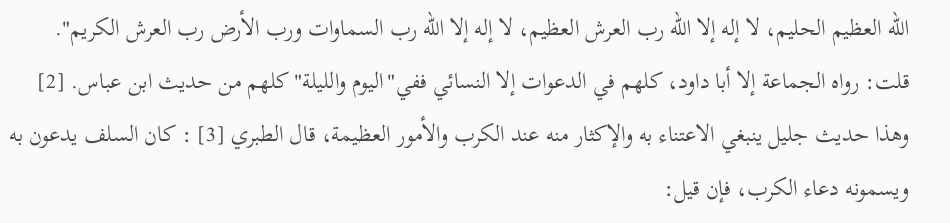الله العظيم الحليم، لا إله إلا الله رب العرش العظيم، لا إله إلا الله رب السماوات ورب الأرض رب العرش الكريم".
قلت: رواه الجماعة إلا أبا داود، كلهم في الدعوات إلا النسائي ففي"اليوم والليلة"كلهم من حديث ابن عباس. [2]
وهذا حديث جليل ينبغي الاعتناء به والإكثار منه عند الكرب والأمور العظيمة، قال الطبري [3] : كان السلف يدعون به ويسمونه دعاء الكرب، فإن قيل: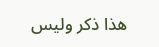هذا ذكر وليس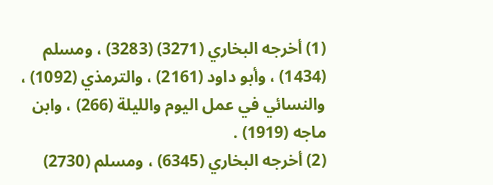(1) أخرجه البخاري (3271) (3283) ، ومسلم (1434) ، وأبو داود (2161) ، والترمذي (1092) ، والنسائي في عمل اليوم والليلة (266) ، وابن ماجه (1919) .
(2) أخرجه البخاري (6345) ، ومسلم (2730)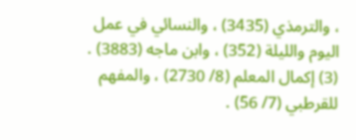، والترمذي (3435) ، والنسائي في عمل اليوم والليلة (352) ، وابن ماجه (3883) .
(3) إكمال المعلم (8/ 2730) ، والمفهم للقرطبي (7/ 56) .